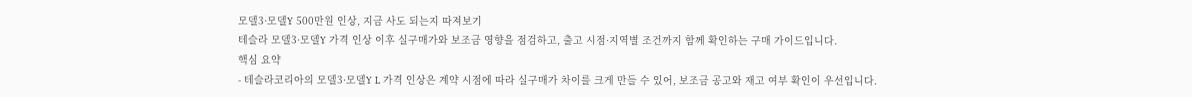모델3·모델Y 500만원 인상, 지금 사도 되는지 따져보기
테슬라 모델3·모델Y 가격 인상 이후 실구매가와 보조금 영향을 점검하고, 출고 시점·지역별 조건까지 함께 확인하는 구매 가이드입니다.
핵심 요약
- 테슬라코리아의 모델3·모델Y L 가격 인상은 계약 시점에 따라 실구매가 차이를 크게 만들 수 있어, 보조금 공고와 재고 여부 확인이 우선입니다.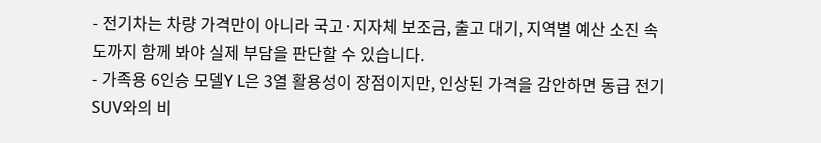- 전기차는 차량 가격만이 아니라 국고·지자체 보조금, 출고 대기, 지역별 예산 소진 속도까지 함께 봐야 실제 부담을 판단할 수 있습니다.
- 가족용 6인승 모델Y L은 3열 활용성이 장점이지만, 인상된 가격을 감안하면 동급 전기 SUV와의 비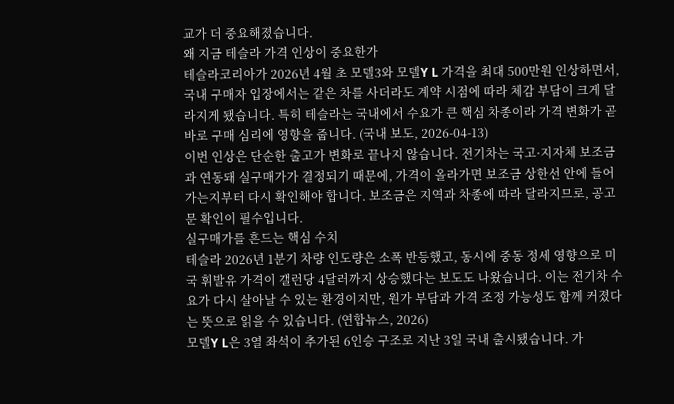교가 더 중요해졌습니다.
왜 지금 테슬라 가격 인상이 중요한가
테슬라코리아가 2026년 4월 초 모델3와 모델Y L 가격을 최대 500만원 인상하면서, 국내 구매자 입장에서는 같은 차를 사더라도 계약 시점에 따라 체감 부담이 크게 달라지게 됐습니다. 특히 테슬라는 국내에서 수요가 큰 핵심 차종이라 가격 변화가 곧바로 구매 심리에 영향을 줍니다. (국내 보도, 2026-04-13)
이번 인상은 단순한 출고가 변화로 끝나지 않습니다. 전기차는 국고·지자체 보조금과 연동돼 실구매가가 결정되기 때문에, 가격이 올라가면 보조금 상한선 안에 들어가는지부터 다시 확인해야 합니다. 보조금은 지역과 차종에 따라 달라지므로, 공고문 확인이 필수입니다.
실구매가를 흔드는 핵심 수치
테슬라 2026년 1분기 차량 인도량은 소폭 반등했고, 동시에 중동 정세 영향으로 미국 휘발유 가격이 갤런당 4달러까지 상승했다는 보도도 나왔습니다. 이는 전기차 수요가 다시 살아날 수 있는 환경이지만, 원가 부담과 가격 조정 가능성도 함께 커졌다는 뜻으로 읽을 수 있습니다. (연합뉴스, 2026)
모델Y L은 3열 좌석이 추가된 6인승 구조로 지난 3일 국내 출시됐습니다. 가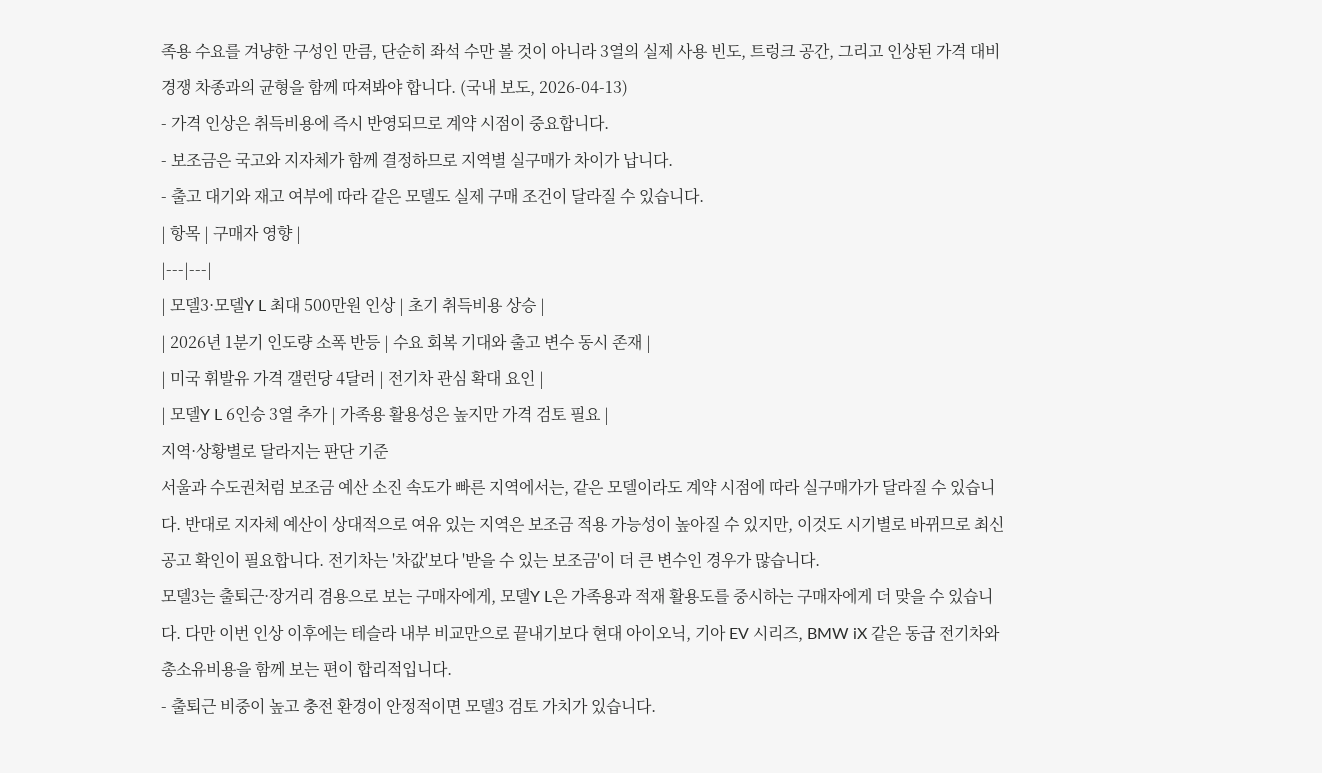족용 수요를 겨냥한 구성인 만큼, 단순히 좌석 수만 볼 것이 아니라 3열의 실제 사용 빈도, 트렁크 공간, 그리고 인상된 가격 대비 경쟁 차종과의 균형을 함께 따져봐야 합니다. (국내 보도, 2026-04-13)
- 가격 인상은 취득비용에 즉시 반영되므로 계약 시점이 중요합니다.
- 보조금은 국고와 지자체가 함께 결정하므로 지역별 실구매가 차이가 납니다.
- 출고 대기와 재고 여부에 따라 같은 모델도 실제 구매 조건이 달라질 수 있습니다.
| 항목 | 구매자 영향 |
|---|---|
| 모델3·모델Y L 최대 500만원 인상 | 초기 취득비용 상승 |
| 2026년 1분기 인도량 소폭 반등 | 수요 회복 기대와 출고 변수 동시 존재 |
| 미국 휘발유 가격 갤런당 4달러 | 전기차 관심 확대 요인 |
| 모델Y L 6인승 3열 추가 | 가족용 활용성은 높지만 가격 검토 필요 |
지역·상황별로 달라지는 판단 기준
서울과 수도권처럼 보조금 예산 소진 속도가 빠른 지역에서는, 같은 모델이라도 계약 시점에 따라 실구매가가 달라질 수 있습니다. 반대로 지자체 예산이 상대적으로 여유 있는 지역은 보조금 적용 가능성이 높아질 수 있지만, 이것도 시기별로 바뀌므로 최신 공고 확인이 필요합니다. 전기차는 '차값'보다 '받을 수 있는 보조금'이 더 큰 변수인 경우가 많습니다.
모델3는 출퇴근·장거리 겸용으로 보는 구매자에게, 모델Y L은 가족용과 적재 활용도를 중시하는 구매자에게 더 맞을 수 있습니다. 다만 이번 인상 이후에는 테슬라 내부 비교만으로 끝내기보다 현대 아이오닉, 기아 EV 시리즈, BMW iX 같은 동급 전기차와 총소유비용을 함께 보는 편이 합리적입니다.
- 출퇴근 비중이 높고 충전 환경이 안정적이면 모델3 검토 가치가 있습니다.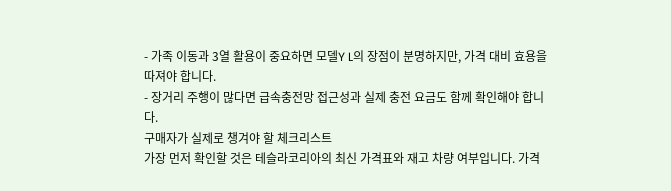- 가족 이동과 3열 활용이 중요하면 모델Y L의 장점이 분명하지만, 가격 대비 효용을 따져야 합니다.
- 장거리 주행이 많다면 급속충전망 접근성과 실제 충전 요금도 함께 확인해야 합니다.
구매자가 실제로 챙겨야 할 체크리스트
가장 먼저 확인할 것은 테슬라코리아의 최신 가격표와 재고 차량 여부입니다. 가격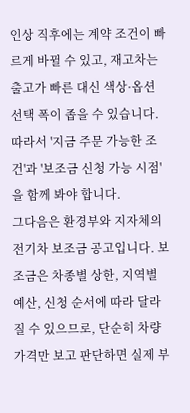인상 직후에는 계약 조건이 빠르게 바뀔 수 있고, 재고차는 출고가 빠른 대신 색상·옵션 선택 폭이 좁을 수 있습니다. 따라서 '지금 주문 가능한 조건'과 '보조금 신청 가능 시점'을 함께 봐야 합니다.
그다음은 환경부와 지자체의 전기차 보조금 공고입니다. 보조금은 차종별 상한, 지역별 예산, 신청 순서에 따라 달라질 수 있으므로, 단순히 차량 가격만 보고 판단하면 실제 부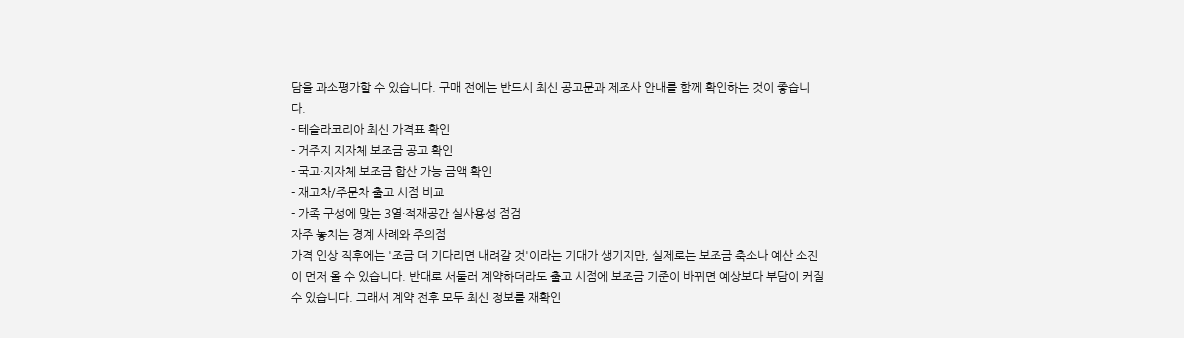담을 과소평가할 수 있습니다. 구매 전에는 반드시 최신 공고문과 제조사 안내를 함께 확인하는 것이 좋습니다.
- 테슬라코리아 최신 가격표 확인
- 거주지 지자체 보조금 공고 확인
- 국고·지자체 보조금 합산 가능 금액 확인
- 재고차/주문차 출고 시점 비교
- 가족 구성에 맞는 3열·적재공간 실사용성 점검
자주 놓치는 경계 사례와 주의점
가격 인상 직후에는 '조금 더 기다리면 내려갈 것'이라는 기대가 생기지만, 실제로는 보조금 축소나 예산 소진이 먼저 올 수 있습니다. 반대로 서둘러 계약하더라도 출고 시점에 보조금 기준이 바뀌면 예상보다 부담이 커질 수 있습니다. 그래서 계약 전후 모두 최신 정보를 재확인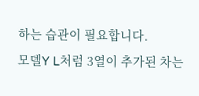하는 습관이 필요합니다.
모델Y L처럼 3열이 추가된 차는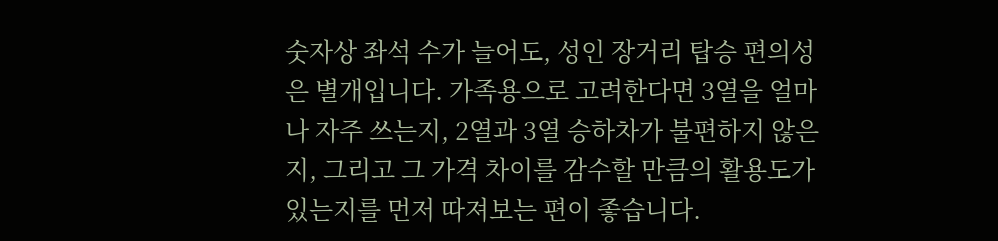숫자상 좌석 수가 늘어도, 성인 장거리 탑승 편의성은 별개입니다. 가족용으로 고려한다면 3열을 얼마나 자주 쓰는지, 2열과 3열 승하차가 불편하지 않은지, 그리고 그 가격 차이를 감수할 만큼의 활용도가 있는지를 먼저 따져보는 편이 좋습니다.